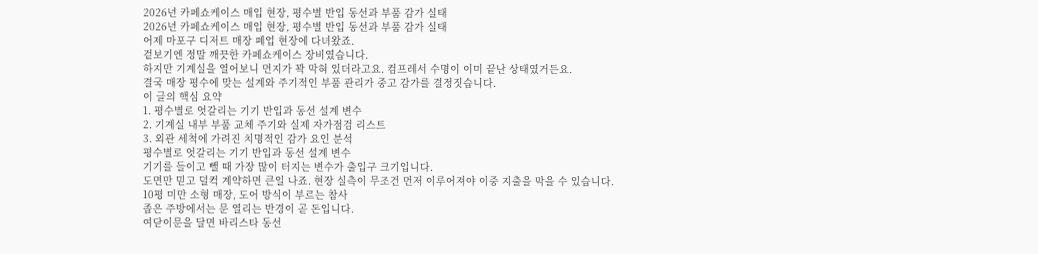2026년 카페쇼케이스 매입 현장, 평수별 반입 동선과 부품 감가 실태
2026년 카페쇼케이스 매입 현장, 평수별 반입 동선과 부품 감가 실태
어제 마포구 디저트 매장 폐업 현장에 다녀왔죠.
겉보기엔 정말 깨끗한 카페쇼케이스 장비였습니다.
하지만 기계실을 열어보니 먼지가 꽉 막혀 있더라고요. 컴프레서 수명이 이미 끝난 상태였거든요.
결국 매장 평수에 맞는 설계와 주기적인 부품 관리가 중고 감가를 결정짓습니다.
이 글의 핵심 요약
1. 평수별로 엇갈리는 기기 반입과 동선 설계 변수
2. 기계실 내부 부품 교체 주기와 실제 자가점검 리스트
3. 외관 세척에 가려진 치명적인 감가 요인 분석
평수별로 엇갈리는 기기 반입과 동선 설계 변수
기기를 들이고 뺄 때 가장 많이 터지는 변수가 출입구 크기입니다.
도면만 믿고 덜컥 계약하면 큰일 나죠. 현장 실측이 무조건 먼저 이루어져야 이중 지출을 막을 수 있습니다.
10평 미만 소형 매장, 도어 방식이 부르는 참사
좁은 주방에서는 문 열리는 반경이 곧 돈입니다.
여닫이문을 달면 바리스타 동선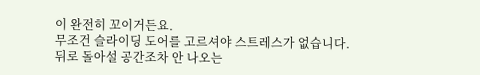이 완전히 꼬이거든요.
무조건 슬라이딩 도어를 고르셔야 스트레스가 없습니다.
뒤로 돌아설 공간조차 안 나오는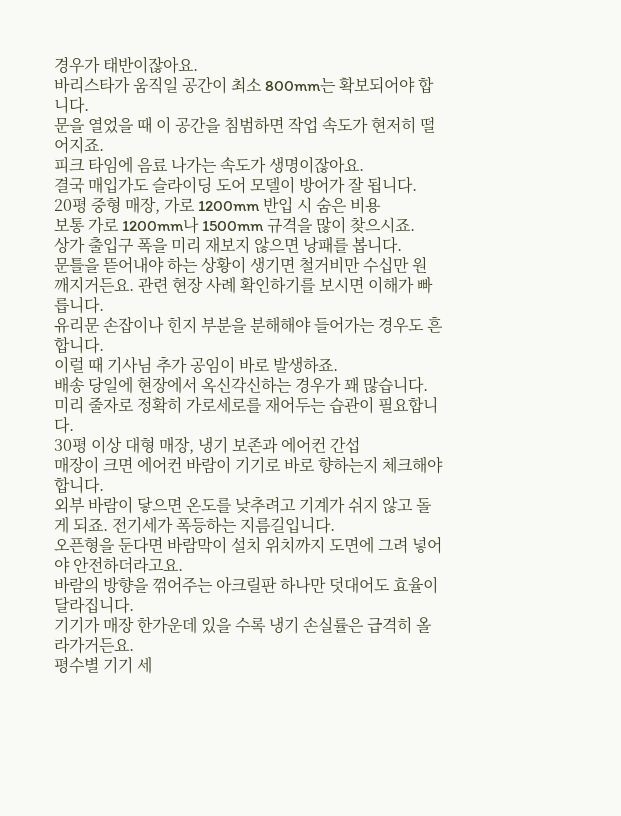경우가 태반이잖아요.
바리스타가 움직일 공간이 최소 800mm는 확보되어야 합니다.
문을 열었을 때 이 공간을 침범하면 작업 속도가 현저히 떨어지죠.
피크 타임에 음료 나가는 속도가 생명이잖아요.
결국 매입가도 슬라이딩 도어 모델이 방어가 잘 됩니다.
20평 중형 매장, 가로 1200mm 반입 시 숨은 비용
보통 가로 1200mm나 1500mm 규격을 많이 찾으시죠.
상가 출입구 폭을 미리 재보지 않으면 낭패를 봅니다.
문틀을 뜯어내야 하는 상황이 생기면 철거비만 수십만 원 깨지거든요. 관련 현장 사례 확인하기를 보시면 이해가 빠릅니다.
유리문 손잡이나 힌지 부분을 분해해야 들어가는 경우도 흔합니다.
이럴 때 기사님 추가 공임이 바로 발생하죠.
배송 당일에 현장에서 옥신각신하는 경우가 꽤 많습니다.
미리 줄자로 정확히 가로세로를 재어두는 습관이 필요합니다.
30평 이상 대형 매장, 냉기 보존과 에어컨 간섭
매장이 크면 에어컨 바람이 기기로 바로 향하는지 체크해야 합니다.
외부 바람이 닿으면 온도를 낮추려고 기계가 쉬지 않고 돌게 되죠. 전기세가 폭등하는 지름길입니다.
오픈형을 둔다면 바람막이 설치 위치까지 도면에 그려 넣어야 안전하더라고요.
바람의 방향을 꺾어주는 아크릴판 하나만 덧대어도 효율이 달라집니다.
기기가 매장 한가운데 있을 수록 냉기 손실률은 급격히 올라가거든요.
평수별 기기 세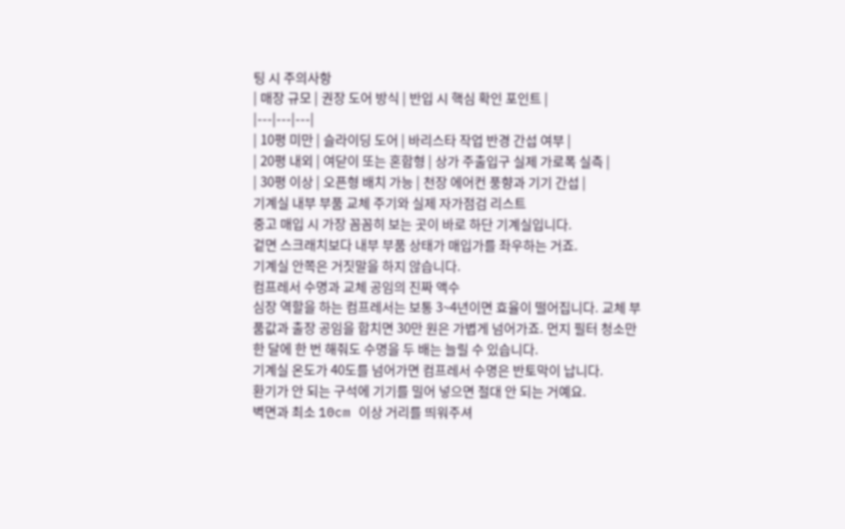팅 시 주의사항
| 매장 규모 | 권장 도어 방식 | 반입 시 핵심 확인 포인트 |
|---|---|---|
| 10평 미만 | 슬라이딩 도어 | 바리스타 작업 반경 간섭 여부 |
| 20평 내외 | 여닫이 또는 혼합형 | 상가 주출입구 실제 가로폭 실측 |
| 30평 이상 | 오픈형 배치 가능 | 천장 에어컨 풍향과 기기 간섭 |
기계실 내부 부품 교체 주기와 실제 자가점검 리스트
중고 매입 시 가장 꼼꼼히 보는 곳이 바로 하단 기계실입니다.
겉면 스크래치보다 내부 부품 상태가 매입가를 좌우하는 거죠.
기계실 안쪽은 거짓말을 하지 않습니다.
컴프레서 수명과 교체 공임의 진짜 액수
심장 역할을 하는 컴프레서는 보통 3~4년이면 효율이 떨어집니다. 교체 부품값과 출장 공임을 합치면 30만 원은 가볍게 넘어가죠. 먼지 필터 청소만 한 달에 한 번 해줘도 수명을 두 배는 늘릴 수 있습니다.
기계실 온도가 40도를 넘어가면 컴프레서 수명은 반토막이 납니다.
환기가 안 되는 구석에 기기를 밀어 넣으면 절대 안 되는 거예요.
벽면과 최소 10cm 이상 거리를 띄워주셔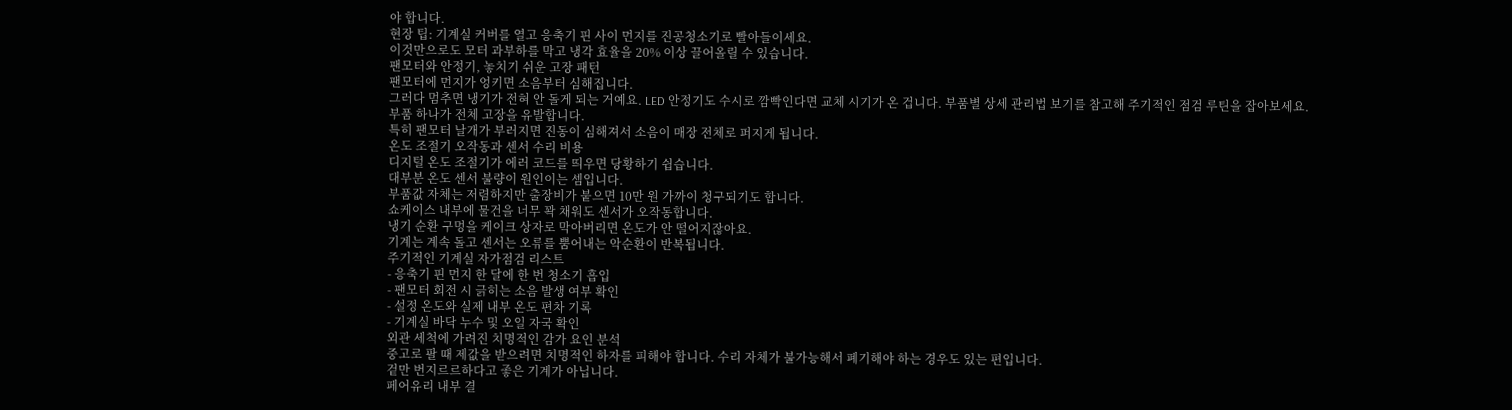야 합니다.
현장 팁: 기계실 커버를 열고 응축기 핀 사이 먼지를 진공청소기로 빨아들이세요.
이것만으로도 모터 과부하를 막고 냉각 효율을 20% 이상 끌어올릴 수 있습니다.
팬모터와 안정기, 놓치기 쉬운 고장 패턴
팬모터에 먼지가 엉키면 소음부터 심해집니다.
그러다 멈추면 냉기가 전혀 안 돌게 되는 거예요. LED 안정기도 수시로 깜빡인다면 교체 시기가 온 겁니다. 부품별 상세 관리법 보기를 참고해 주기적인 점검 루틴을 잡아보세요.
부품 하나가 전체 고장을 유발합니다.
특히 팬모터 날개가 부러지면 진동이 심해져서 소음이 매장 전체로 퍼지게 됩니다.
온도 조절기 오작동과 센서 수리 비용
디지털 온도 조절기가 에러 코드를 띄우면 당황하기 쉽습니다.
대부분 온도 센서 불량이 원인이는 셈입니다.
부품값 자체는 저렴하지만 출장비가 붙으면 10만 원 가까이 청구되기도 합니다.
쇼케이스 내부에 물건을 너무 꽉 채워도 센서가 오작동합니다.
냉기 순환 구멍을 케이크 상자로 막아버리면 온도가 안 떨어지잖아요.
기계는 계속 돌고 센서는 오류를 뿜어내는 악순환이 반복됩니다.
주기적인 기계실 자가점검 리스트
- 응축기 핀 먼지 한 달에 한 번 청소기 흡입
- 팬모터 회전 시 긁히는 소음 발생 여부 확인
- 설정 온도와 실제 내부 온도 편차 기록
- 기계실 바닥 누수 및 오일 자국 확인
외관 세척에 가려진 치명적인 감가 요인 분석
중고로 팔 때 제값을 받으려면 치명적인 하자를 피해야 합니다. 수리 자체가 불가능해서 폐기해야 하는 경우도 있는 편입니다.
겉만 번지르르하다고 좋은 기계가 아닙니다.
페어유리 내부 결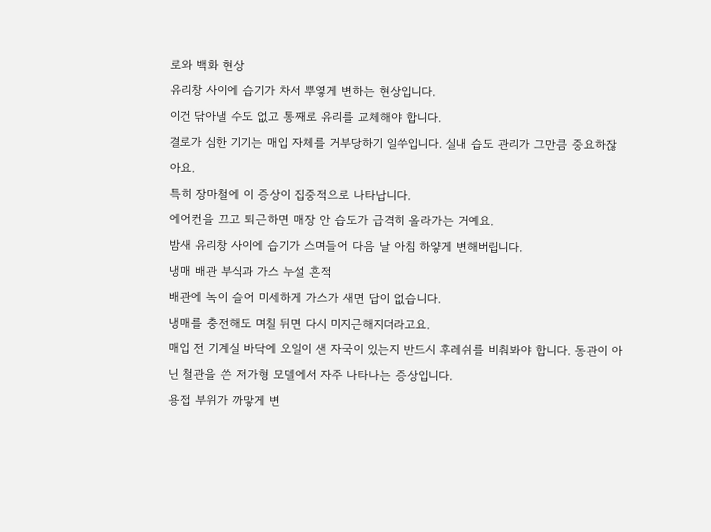로와 백화 현상
유리창 사이에 습기가 차서 뿌옇게 변하는 현상입니다.
이건 닦아낼 수도 없고 통째로 유리를 교체해야 합니다.
결로가 심한 기기는 매입 자체를 거부당하기 일쑤입니다. 실내 습도 관리가 그만큼 중요하잖아요.
특히 장마철에 이 증상이 집중적으로 나타납니다.
에어컨을 끄고 퇴근하면 매장 안 습도가 급격히 올라가는 거예요.
밤새 유리창 사이에 습기가 스며들어 다음 날 아침 하얗게 변해버립니다.
냉매 배관 부식과 가스 누설 흔적
배관에 녹이 슬어 미세하게 가스가 새면 답이 없습니다.
냉매를 충전해도 며칠 뒤면 다시 미지근해지더라고요.
매입 전 기계실 바닥에 오일이 샌 자국이 있는지 반드시 후레쉬를 비춰봐야 합니다. 동관이 아닌 철관을 쓴 저가형 모델에서 자주 나타나는 증상입니다.
용접 부위가 까맣게 변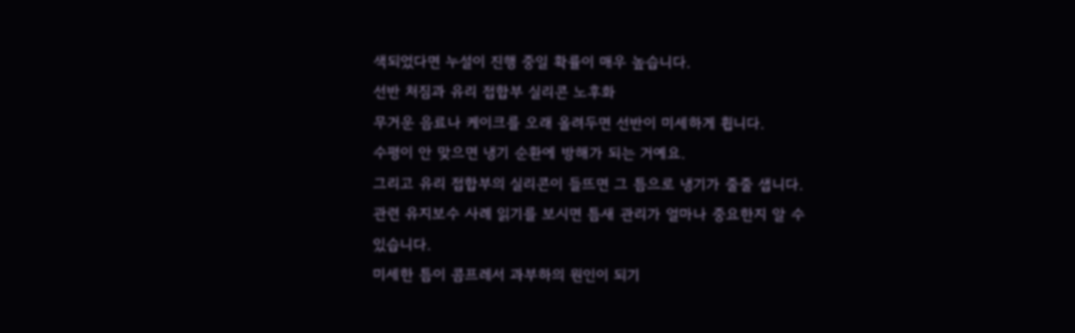색되었다면 누설이 진행 중일 확률이 매우 높습니다.
선반 처짐과 유리 접합부 실리콘 노후화
무거운 음료나 케이크를 오래 올려두면 선반이 미세하게 휩니다.
수평이 안 맞으면 냉기 순환에 방해가 되는 거예요.
그리고 유리 접합부의 실리콘이 들뜨면 그 틈으로 냉기가 줄줄 샙니다. 관련 유지보수 사례 읽기를 보시면 틈새 관리가 얼마나 중요한지 알 수 있습니다.
미세한 틈이 콤프레서 과부하의 원인이 되기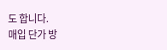도 합니다.
매입 단가 방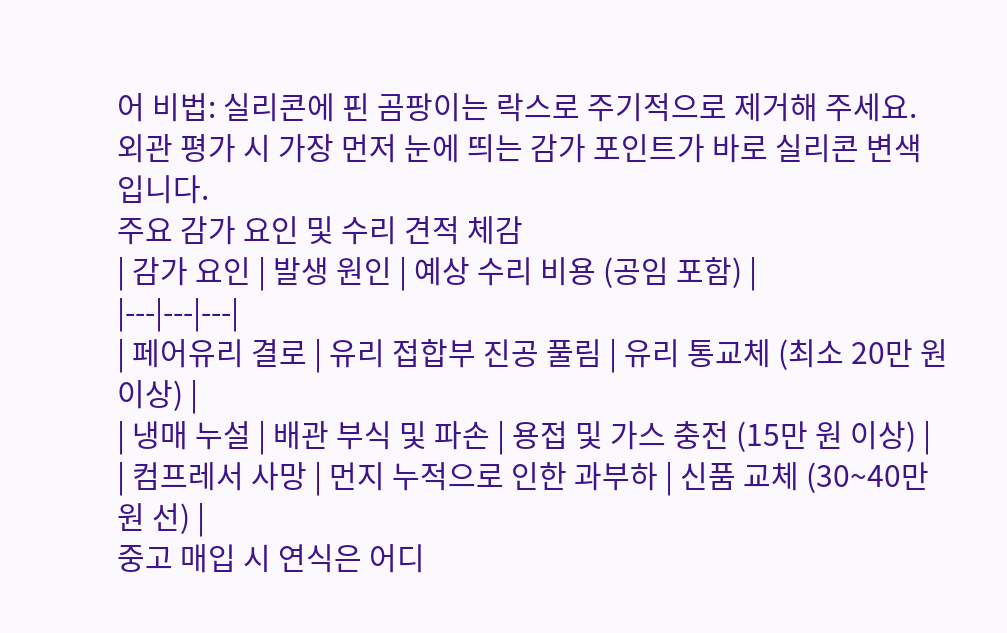어 비법: 실리콘에 핀 곰팡이는 락스로 주기적으로 제거해 주세요.
외관 평가 시 가장 먼저 눈에 띄는 감가 포인트가 바로 실리콘 변색입니다.
주요 감가 요인 및 수리 견적 체감
| 감가 요인 | 발생 원인 | 예상 수리 비용 (공임 포함) |
|---|---|---|
| 페어유리 결로 | 유리 접합부 진공 풀림 | 유리 통교체 (최소 20만 원 이상) |
| 냉매 누설 | 배관 부식 및 파손 | 용접 및 가스 충전 (15만 원 이상) |
| 컴프레서 사망 | 먼지 누적으로 인한 과부하 | 신품 교체 (30~40만 원 선) |
중고 매입 시 연식은 어디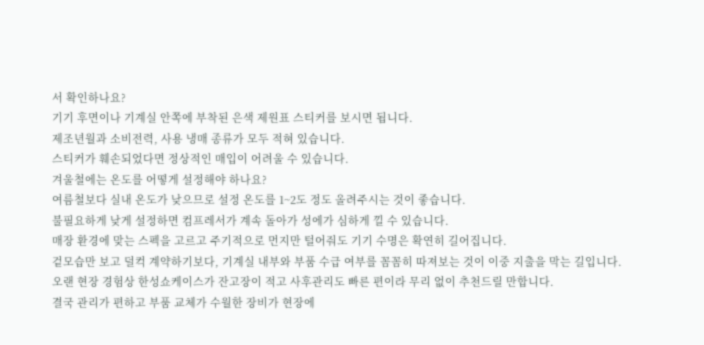서 확인하나요?
기기 후면이나 기계실 안쪽에 부착된 은색 제원표 스티커를 보시면 됩니다.
제조년월과 소비전력, 사용 냉매 종류가 모두 적혀 있습니다.
스티커가 훼손되었다면 정상적인 매입이 어려울 수 있습니다.
겨울철에는 온도를 어떻게 설정해야 하나요?
여름철보다 실내 온도가 낮으므로 설정 온도를 1~2도 정도 올려주시는 것이 좋습니다.
불필요하게 낮게 설정하면 컴프레서가 계속 돌아가 성에가 심하게 낄 수 있습니다.
매장 환경에 맞는 스펙을 고르고 주기적으로 먼지만 털어줘도 기기 수명은 확연히 길어집니다.
겉모습만 보고 덜컥 계약하기보다, 기계실 내부와 부품 수급 여부를 꼼꼼히 따져보는 것이 이중 지출을 막는 길입니다.
오랜 현장 경험상 한성쇼케이스가 잔고장이 적고 사후관리도 빠른 편이라 무리 없이 추천드릴 만합니다.
결국 관리가 편하고 부품 교체가 수월한 장비가 현장에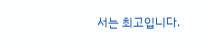서는 최고입니다.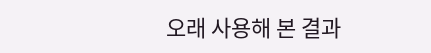오래 사용해 본 결과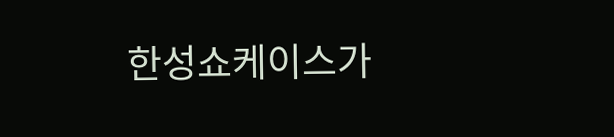한성쇼케이스가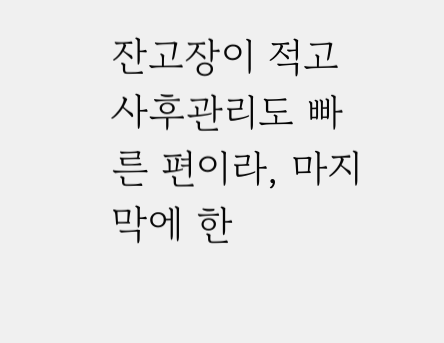잔고장이 적고 사후관리도 빠른 편이라, 마지막에 한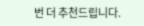번 더 추천드립니다.